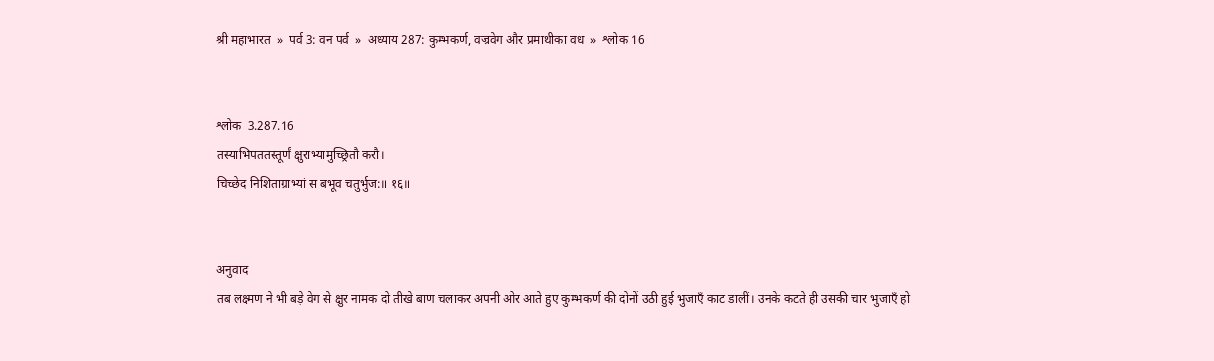श्री महाभारत  »  पर्व 3: वन पर्व  »  अध्याय 287: कुम्भकर्ण, वज्रवेग और प्रमाथीका वध  »  श्लोक 16


श्लोक  3.287.16
तस्याभिपततस्तूर्णं क्षुराभ्यामुच्छ्रितौ करौ।
चिच्छेद निशिताग्राभ्यां स बभूव चतुर्भुज:॥ १६॥


अनुवाद
तब लक्ष्मण ने भी बड़े वेग से क्षुर नामक दो तीखे बाण चलाकर अपनी ओर आते हुए कुम्भकर्ण की दोनों उठी हुई भुजाएँ काट डालीं। उनके कटते ही उसकी चार भुजाएँ हो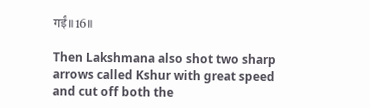गईं॥16॥

Then Lakshmana also shot two sharp arrows called Kshur with great speed and cut off both the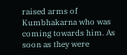raised arms of Kumbhakarna who was coming towards him. As soon as they were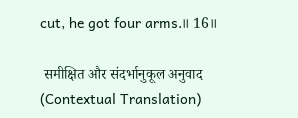cut, he got four arms.॥ 16॥

 समीक्षित और संदर्भानुकूल अनुवाद (Contextual Translation)